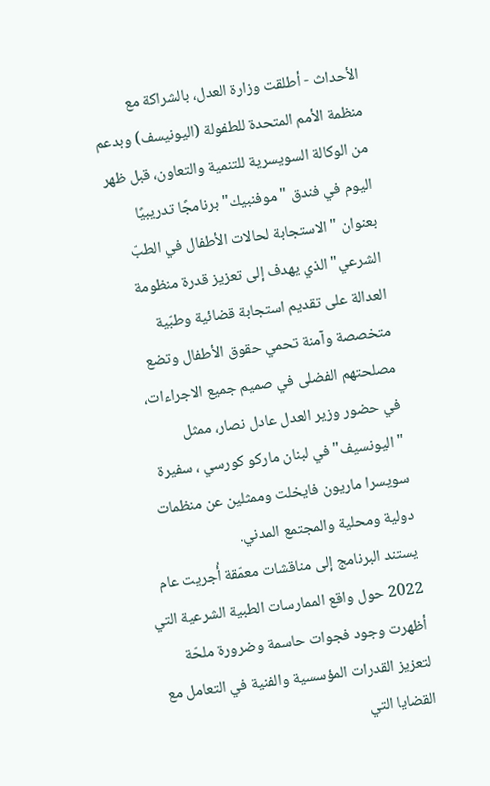الأحداث - أطلقت وزارة العدل، بالشراكة مع منظمة الأمم المتحدة للطفولة (اليونيسف) وبدعم من الوكالة السويسرية للتنمية والتعاون، قبل ظهر اليوم في فندق "موفنبيك" برنامجًا تدريبيًا بعنوان "الاستجابة لحالات الأطفال في الطبّ الشرعي" الذي يهدف إلى تعزيز قدرة منظومة العدالة على تقديم استجابة قضائية وطبّية متخصصة وآمنة تحمي حقوق الأطفال وتضع مصلحتهم الفضلى في صميم جميع الاجراءات، في حضور وزير العدل عادل نصار، ممثل "اليونسيف" في لبنان ماركو كورسي ، سفيرة سويسرا ماريون فايخلت وممثلين عن منظمات دولية ومحلية والمجتمع المدني.
يستند البرنامج إلى مناقشات معمّقة أُجريت عام 2022 حول واقع الممارسات الطبية الشرعية التي أظهرت وجود فجوات حاسمة وضرورة ملحّة لتعزيز القدرات المؤسسية والفنية في التعامل مع القضايا التي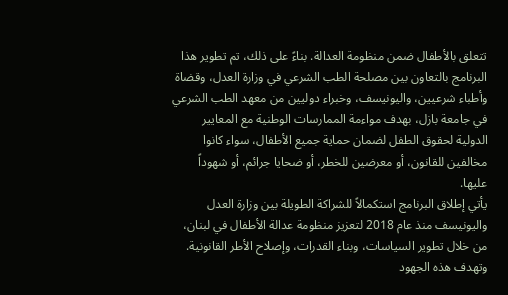تتعلق بالأطفال ضمن منظومة العدالة. بناءً على ذلك، تم تطوير هذا البرنامج بالتعاون بين مصلحة الطب الشرعي في وزارة العدل، وقضاة وأطباء شرعيين، واليونيسف، وخبراء دوليين من معهد الطب الشرعي في جامعة بازل، بهدف مواءمة الممارسات الوطنية مع المعايير الدولية لحقوق الطفل لضمان حماية جميع الأطفال، سواء كانوا مخالفين للقانون، أو معرضين للخطر، أو ضحايا جرائم، أو شهوداً عليها.
يأتي إطلاق البرنامج استكمالاً للشراكة الطويلة بين وزارة العدل واليونيسف منذ عام 2018 لتعزيز منظومة عدالة الأطفال في لبنان، من خلال تطوير السياسات، وبناء القدرات، وإصلاح الأطر القانونية. وتهدف هذه الجهود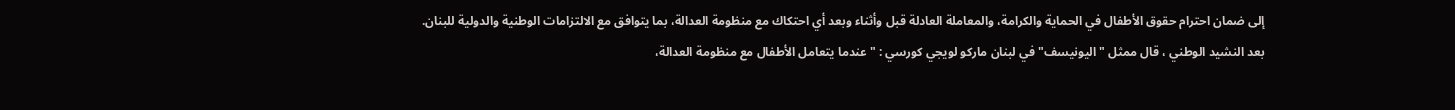إلى ضمان احترام حقوق الأطفال في الحماية والكرامة، والمعاملة العادلة قبل وأثناء وبعد أي احتكاك مع منظومة العدالة، بما يتوافق مع الالتزامات الوطنية والدولية للبنان.
بعد النشيد الوطني ، قال ممثل "اليونيسف" في لبنان ماركو لويجي كورسي : "عندما يتعامل الأطفال مع منظومة العدالة،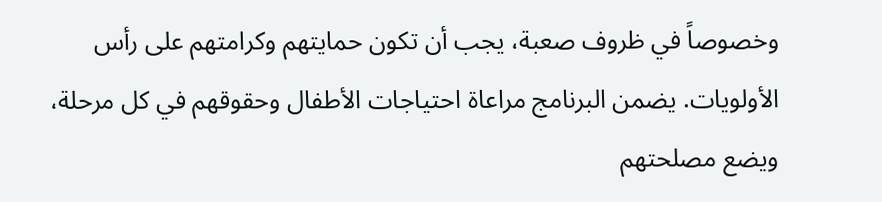وخصوصاً في ظروف صعبة، يجب أن تكون حمايتهم وكرامتهم على رأس الأولويات. يضمن البرنامج مراعاة احتياجات الأطفال وحقوقهم في كل مرحلة، ويضع مصلحتهم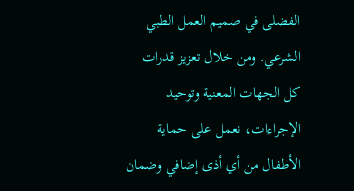الفضلى في صميم العمل الطبي الشرعي. ومن خلال تعزيز قدرات كل الجهات المعنية وتوحيد الإجراءات، نعمل على حماية الأطفال من أي أذى إضافي وضمان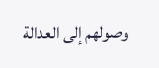وصولهم إلى العدالة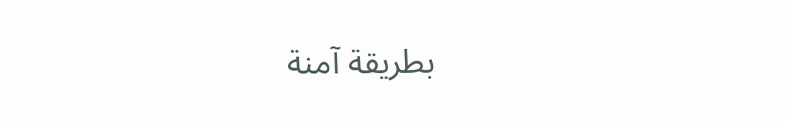بطريقة آمنة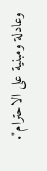وعادلة ومبنية على الاحترام".